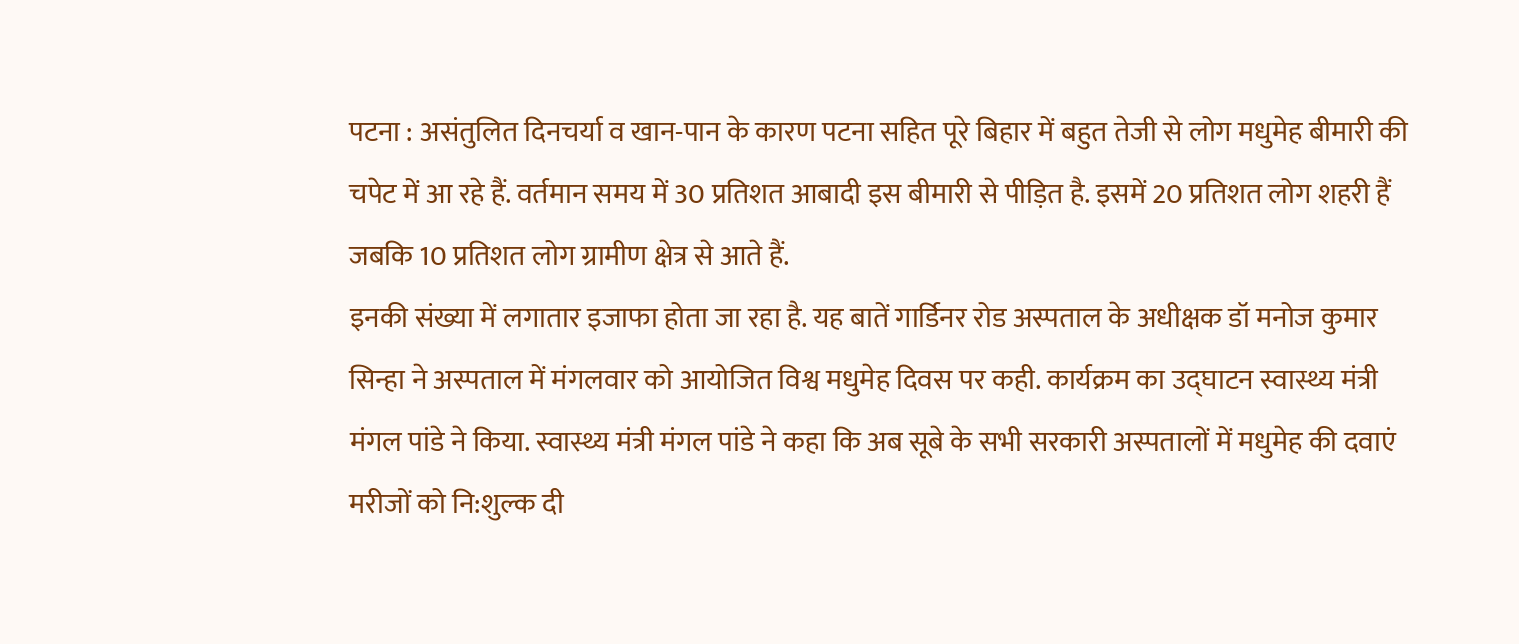पटना : असंतुलित दिनचर्या व खान-पान के कारण पटना सहित पूरे बिहार में बहुत तेजी से लोग मधुमेह बीमारी की चपेट में आ रहे हैं. वर्तमान समय में 30 प्रतिशत आबादी इस बीमारी से पीड़ित है. इसमें 20 प्रतिशत लोग शहरी हैं जबकि 10 प्रतिशत लोग ग्रामीण क्षेत्र से आते हैं.
इनकी संख्या में लगातार इजाफा होता जा रहा है. यह बातें गार्डिनर रोड अस्पताल के अधीक्षक डॉ मनोज कुमार सिन्हा ने अस्पताल में मंगलवार को आयोजित विश्व मधुमेह दिवस पर कही. कार्यक्रम का उद्घाटन स्वास्थ्य मंत्री मंगल पांडे ने किया. स्वास्थ्य मंत्री मंगल पांडे ने कहा कि अब सूबे के सभी सरकारी अस्पतालों में मधुमेह की दवाएं मरीजों को नि:शुल्क दी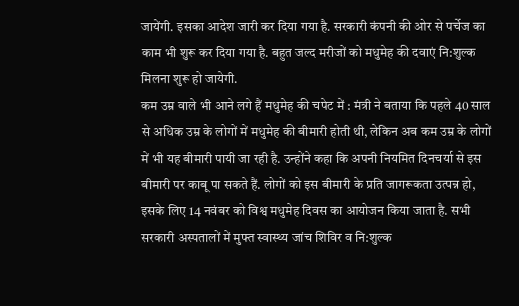जायेंगी. इसका आदेश जारी कर दिया गया है. सरकारी कंपनी की ओर से पर्चेज का काम भी शुरू कर दिया गया है. बहुत जल्द मरीजों को मधुमेह की दवाएं नि:शुल्क मिलना शुरू हो जायेगी.
कम उम्र वाले भी आने लगे हैं मधुमेह की चपेट में : मंत्री ने बताया कि पहले 40 साल से अधिक उम्र के लोगों में मधुमेह की बीमारी होती थी, लेकिन अब कम उम्र के लोगों में भी यह बीमारी पायी जा रही है. उन्होंने कहा कि अपनी नियमित दिनचर्या से इस बीमारी पर काबू पा सकते हैं. लोगों को इस बीमारी के प्रति जागरूकता उत्पन्न हो, इसके लिए 14 नवंबर को विश्व मधुमेह दिवस का आयोजन किया जाता है. सभी सरकारी अस्पतालों में मुफ्त स्वास्थ्य जांच शिविर व नि:शुल्क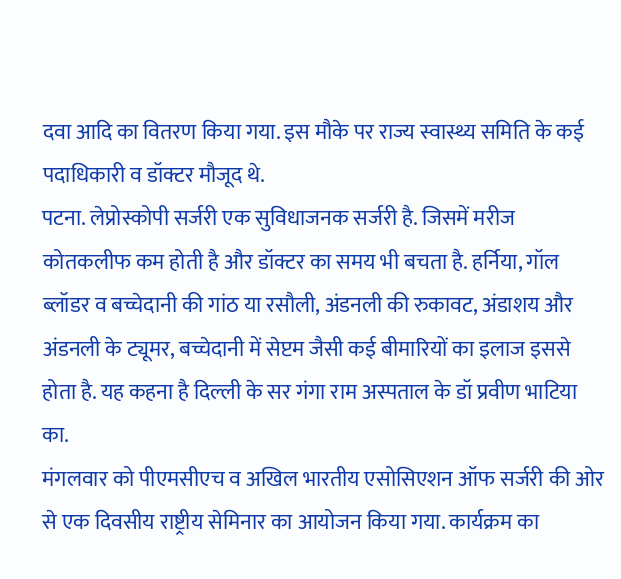दवा आदि का वितरण किया गया. इस मौके पर राज्य स्वास्थ्य समिति के कई पदाधिकारी व डॉक्टर मौजूद थे.
पटना. लेप्रोस्कोपी सर्जरी एक सुविधाजनक सर्जरी है. जिसमें मरीज कोतकलीफ कम होती है और डॉक्टर का समय भी बचता है. हर्निया, गॉल ब्लॉडर व बच्चेदानी की गांठ या रसौली, अंडनली की रुकावट, अंडाशय और अंडनली के ट्यूमर, बच्चेदानी में सेप्टम जैसी कई बीमारियों का इलाज इससे होता है. यह कहना है दिल्ली के सर गंगा राम अस्पताल के डॉ प्रवीण भाटिया का.
मंगलवार को पीएमसीएच व अखिल भारतीय एसोसिएशन ऑफ सर्जरी की ओर से एक दिवसीय राष्ट्रीय सेमिनार का आयोजन किया गया. कार्यक्रम का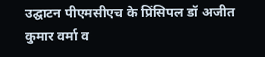उद्घाटन पीएमसीएच के प्रिंसिपल डॉ अजीत कुमार वर्मा व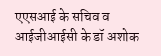एएसआई के सचिव व आईजीआईसी के डॉ अशोक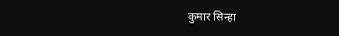कुमार सिन्हा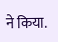ने किया.